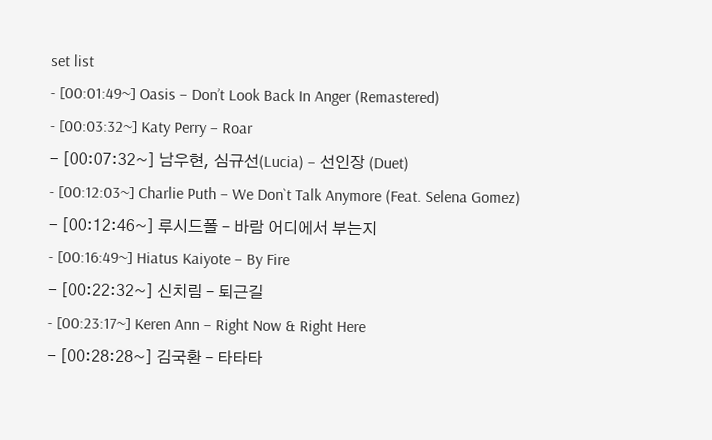set list
- [00:01:49~] Oasis – Don’t Look Back In Anger (Remastered)
- [00:03:32~] Katy Perry – Roar
- [00:07:32~] 남우현, 심규선(Lucia) – 선인장 (Duet)
- [00:12:03~] Charlie Puth – We Don`t Talk Anymore (Feat. Selena Gomez)
- [00:12:46~] 루시드폴 – 바람 어디에서 부는지
- [00:16:49~] Hiatus Kaiyote – By Fire
- [00:22:32~] 신치림 – 퇴근길
- [00:23:17~] Keren Ann – Right Now & Right Here
- [00:28:28~] 김국환 – 타타타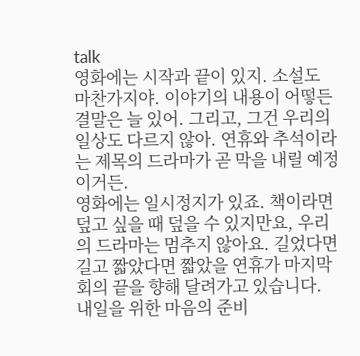talk
영화에는 시작과 끝이 있지. 소설도 마찬가지야. 이야기의 내용이 어떻든 결말은 늘 있어. 그리고, 그건 우리의 일상도 다르지 않아. 연휴와 추석이라는 제목의 드라마가 곧 막을 내릴 예정이거든.
영화에는 일시정지가 있죠. 책이라면 덮고 싶을 때 덮을 수 있지만요, 우리의 드라마는 멈추지 않아요. 길었다면 길고 짧았다면 짧았을 연휴가 마지막 회의 끝을 향해 달려가고 있습니다. 내일을 위한 마음의 준비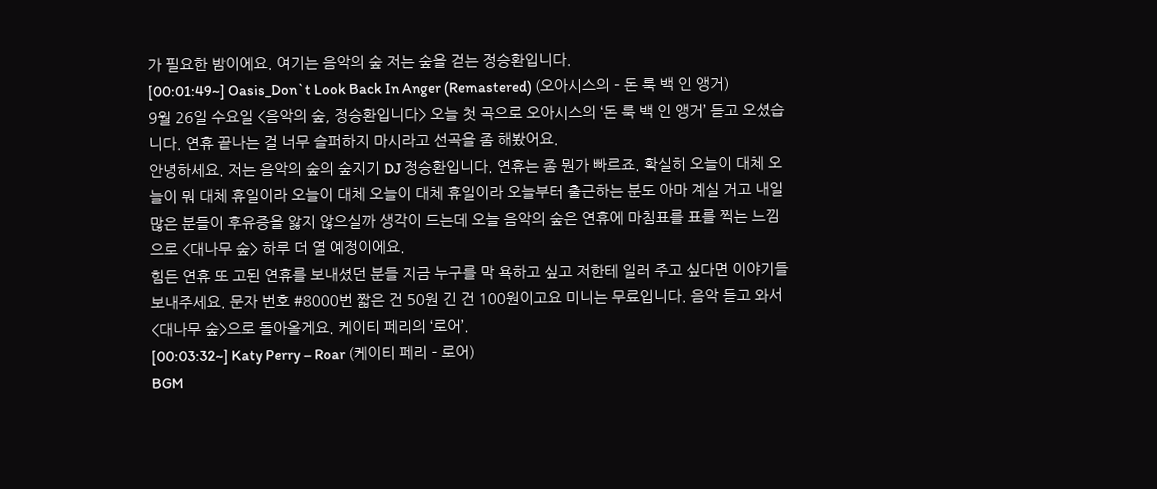가 필요한 밤이에요. 여기는 음악의 숲 저는 숲을 걷는 정승환입니다.
[00:01:49~] Oasis_Don`t Look Back In Anger (Remastered) (오아시스의 – 돈 룩 백 인 앵거)
9월 26일 수요일 <음악의 숲, 정승환입니다> 오늘 첫 곡으로 오아시스의 ‘돈 룩 백 인 앵거’ 듣고 오셨습니다. 연휴 끝나는 걸 너무 슬퍼하지 마시라고 선곡을 좀 해봤어요.
안녕하세요. 저는 음악의 숲의 숲지기 DJ 정승환입니다. 연휴는 좀 뭔가 빠르죠. 확실히 오늘이 대체 오늘이 뭐 대체 휴일이라 오늘이 대체 오늘이 대체 휴일이라 오늘부터 출근하는 분도 아마 계실 거고 내일 많은 분들이 후유증을 앓지 않으실까 생각이 드는데 오늘 음악의 숲은 연휴에 마침표를 표를 찍는 느낌으로 <대나무 숲> 하루 더 열 예정이에요.
힘든 연휴 또 고된 연휴를 보내셨던 분들 지금 누구를 막 욕하고 싶고 저한테 일러 주고 싶다면 이야기들 보내주세요. 문자 번호 #8000번 짧은 건 50원 긴 건 100원이고요 미니는 무료입니다. 음악 듣고 와서 <대나무 숲>으로 돌아올게요. 케이티 페리의 ‘로어’.
[00:03:32~] Katy Perry – Roar (케이티 페리 – 로어)
BGM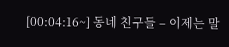[00:04:16~] 동네 친구들 – 이제는 말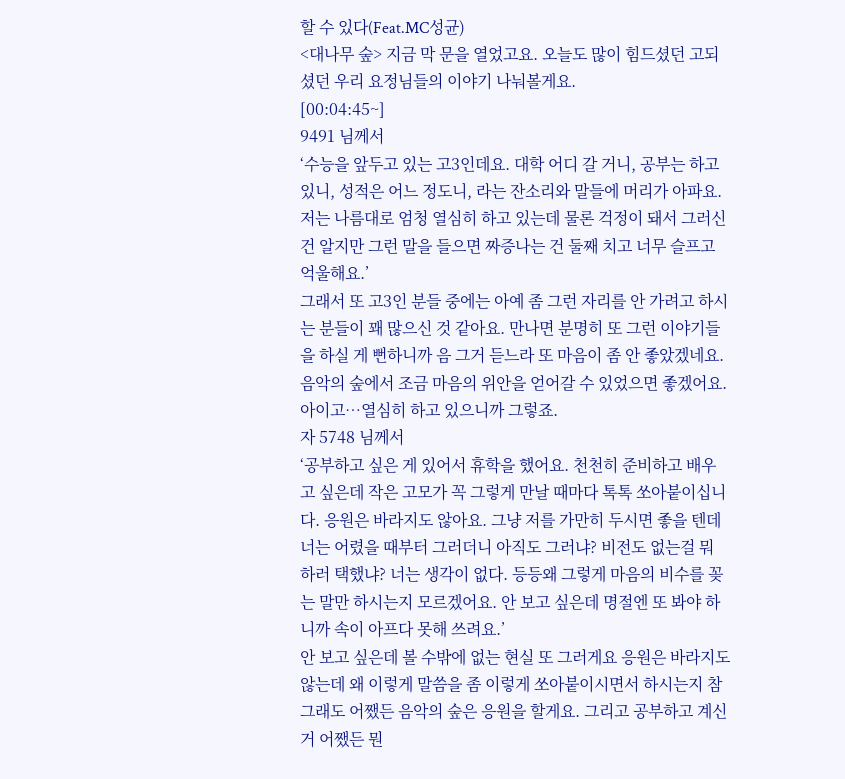할 수 있다(Feat.MC성균)
<대나무 숲> 지금 막 문을 열었고요. 오늘도 많이 힘드셨던 고되셨던 우리 요정님들의 이야기 나눠볼게요.
[00:04:45~]
9491 님께서
‘수능을 앞두고 있는 고3인데요. 대학 어디 갈 거니, 공부는 하고 있니, 성적은 어느 정도니, 라는 잔소리와 말들에 머리가 아파요. 저는 나름대로 엄청 열심히 하고 있는데 물론 걱정이 돼서 그러신 건 알지만 그런 말을 들으면 짜증나는 건 둘째 치고 너무 슬프고 억울해요.’
그래서 또 고3인 분들 중에는 아예 좀 그런 자리를 안 가려고 하시는 분들이 꽤 많으신 것 같아요. 만나면 분명히 또 그런 이야기들을 하실 게 뻔하니까 음 그거 듣느라 또 마음이 좀 안 좋았겠네요. 음악의 숲에서 조금 마음의 위안을 얻어갈 수 있었으면 좋겠어요. 아이고…열심히 하고 있으니까 그렇죠.
자 5748 님께서
‘공부하고 싶은 게 있어서 휴학을 했어요. 천천히 준비하고 배우고 싶은데 작은 고모가 꼭 그렇게 만날 때마다 톡톡 쏘아붙이십니다. 응원은 바라지도 않아요. 그냥 저를 가만히 두시면 좋을 텐데 너는 어렸을 때부터 그러더니 아직도 그러냐? 비전도 없는걸 뭐 하러 택했냐? 너는 생각이 없다. 등등왜 그렇게 마음의 비수를 꽂는 말만 하시는지 모르겠어요. 안 보고 싶은데 명절엔 또 봐야 하니까 속이 아프다 못해 쓰려요.’
안 보고 싶은데 볼 수밖에 없는 현실 또 그러게요 응원은 바라지도 않는데 왜 이렇게 말씀을 좀 이렇게 쏘아붙이시면서 하시는지 참 그래도 어쨌든 음악의 숲은 응원을 할게요. 그리고 공부하고 계신 거 어쨌든 뭔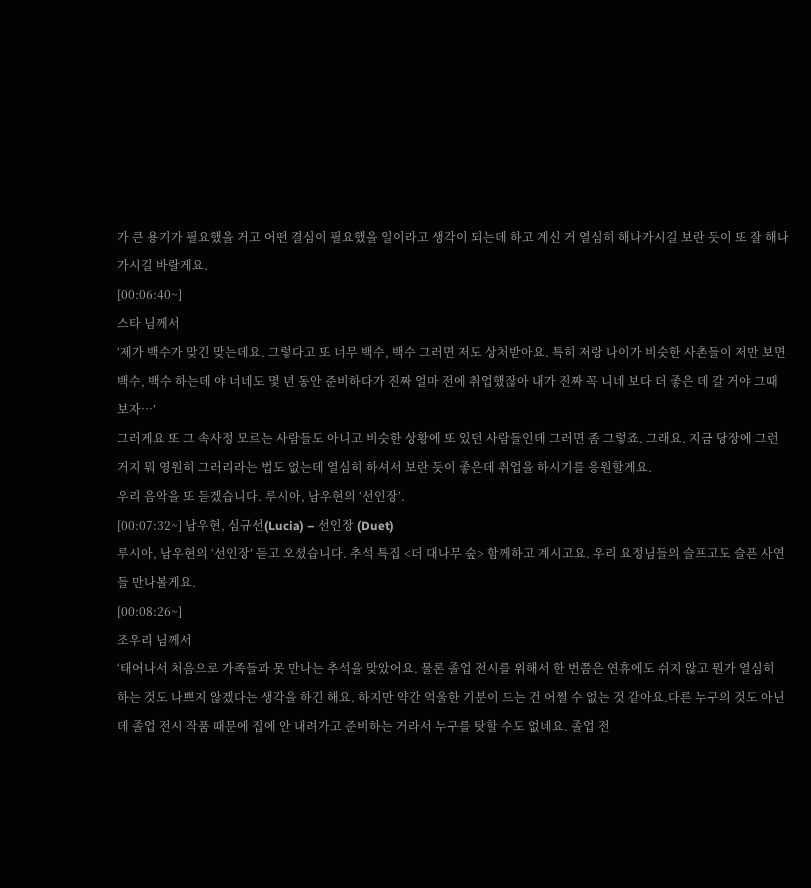가 큰 용기가 필요했을 거고 어떤 결심이 필요했을 일이라고 생각이 되는데 하고 계신 거 열심히 해나가시길 보란 듯이 또 잘 해나가시길 바랄게요.
[00:06:40~]
스타 님께서
‘제가 백수가 맞긴 맞는데요. 그렇다고 또 너무 백수, 백수 그러면 저도 상처받아요. 특히 저랑 나이가 비슷한 사촌들이 저만 보면 백수, 백수 하는데 야 너네도 몇 년 동안 준비하다가 진짜 얼마 전에 취업했잖아 내가 진짜 꼭 니네 보다 더 좋은 데 갈 거야 그때 보자…’
그러게요 또 그 속사정 모르는 사람들도 아니고 비슷한 상황에 또 있던 사람들인데 그러면 좀 그렇죠. 그래요. 지금 당장에 그런 거지 뭐 영원히 그러리라는 법도 없는데 열심히 하셔서 보란 듯이 좋은데 취업을 하시기를 응원할게요.
우리 음악을 또 듣겠습니다. 루시아, 남우현의 ‘선인장’.
[00:07:32~] 남우현, 심규선(Lucia) – 선인장 (Duet)
루시아, 남우현의 ‘선인장’ 듣고 오셨습니다. 추석 특집 <더 대나무 숲> 함께하고 계시고요. 우리 요정님들의 슬프고도 슬픈 사연들 만나볼게요.
[00:08:26~]
조우리 님께서
‘태어나서 처음으로 가족들과 못 만나는 추석을 맞았어요. 물론 졸업 전시를 위해서 한 번쯤은 연휴에도 쉬지 않고 뭔가 열심히 하는 것도 나쁘지 않겠다는 생각을 하긴 해요. 하지만 약간 억울한 기분이 드는 건 어쩔 수 없는 것 같아요.다른 누구의 것도 아닌데 졸업 전시 작품 때문에 집에 안 내려가고 준비하는 거라서 누구를 탓할 수도 없네요. 졸업 전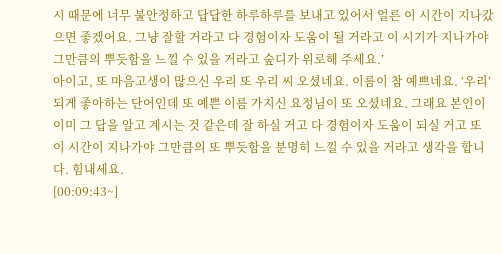시 때문에 너무 불안정하고 답답한 하루하루를 보내고 있어서 얼른 이 시간이 지나갔으면 좋겠어요. 그냥 잘할 거라고 다 경험이자 도움이 될 거라고 이 시기가 지나가야 그만큼의 뿌듯함을 느낄 수 있을 거라고 숲디가 위로해 주세요.’
아이고, 또 마음고생이 많으신 우리 또 우리 씨 오셨네요. 이름이 참 예쁘네요. ‘우리’ 되게 좋아하는 단어인데 또 예쁜 이름 가지신 요정님이 또 오셨네요. 그래요 본인이 이미 그 답을 알고 계시는 것 같은데 잘 하실 거고 다 경험이자 도움이 되실 거고 또 이 시간이 지나가야 그만큼의 또 뿌듯함을 분명히 느낄 수 있을 거라고 생각을 합니다. 힘내세요.
[00:09:43~]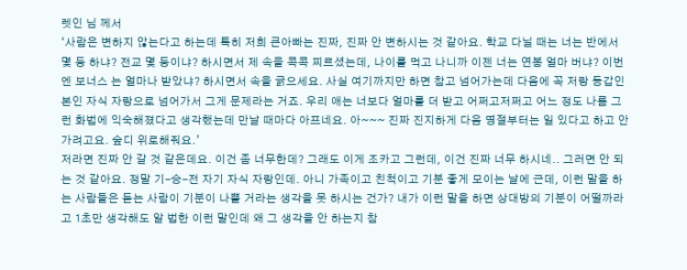렛인 님 께서
‘사람은 변하지 않는다고 하는데 특히 저희 큰아빠는 진짜, 진짜 안 변하시는 것 같아요. 학교 다닐 때는 너는 반에서 몇 등 하냐? 전교 몇 등이냐? 하시면서 제 속을 콕콕 찌르셨는데, 나이를 먹고 나니까 이젠 너는 연봉 얼마 버냐? 이번엔 보너스 는 얼마나 받았냐? 하시면서 속을 긁으세요. 사실 여기까지만 하면 참고 넘어가는데 다음에 꼭 저랑 동갑인 본인 자식 자랑으로 넘어가서 그게 문제라는 거죠. 우리 애는 너보다 얼마를 더 받고 어쩌고저쩌고 어느 정도 나름 그런 화법에 익숙해졌다고 생각했는데 만날 때마다 아프네요. 아~~~ 진짜 진지하게 다음 명절부터는 일 있다고 하고 안 가려고요. 숲디 위로해줘요.’
저라면 진짜 안 갈 것 같은데요. 이건 좀 너무한데? 그래도 이게 조카고 그런데, 이건 진짜 너무 하시네.. 그러면 안 되는 것 같아요. 정말 기-승-전 자기 자식 자랑인데. 아니 가족이고 친척이고 기분 좋게 모이는 날에 근데, 이런 말을 하는 사람들은 듣는 사람이 기분이 나쁠 거라는 생각을 못 하시는 건가? 내가 이런 말을 하면 상대방의 기분이 어떨까라고 1초만 생각해도 알 법한 이런 말인데 왜 그 생각을 안 하는지 참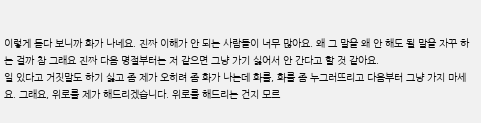이렇게 듣다 보니까 화가 나네요. 진짜 이해가 안 되는 사람들이 너무 많아요. 왜 그 말을 왜 안 해도 될 말을 자꾸 하는 걸까 참 그래요 진짜 다음 명절부터는 저 같으면 그냥 가기 싫어서 안 간다고 할 것 같아요.
일 있다고 거짓말도 하기 싫고 좀 제가 오히려 좀 화가 나는데 화를, 화를 좀 누그러뜨리고 다음부터 그냥 가지 마세요. 그래요, 위로를 제가 해드리겠습니다. 위로를 해드리는 건지 모르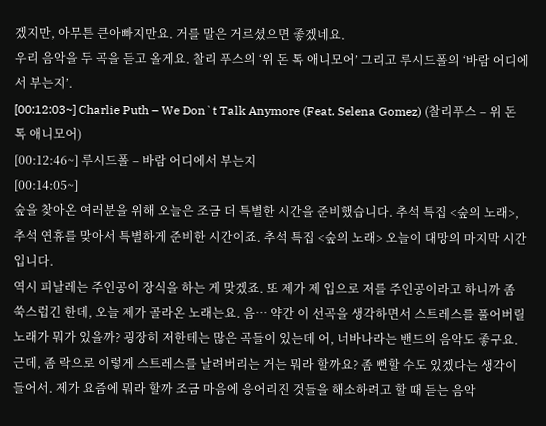겠지만, 아무튼 큰아빠지만요. 거를 말은 거르셨으면 좋겠네요.
우리 음악을 두 곡을 듣고 올게요. 찰리 푸스의 ‘위 돈 톡 애니모어’ 그리고 루시드폴의 ‘바람 어디에서 부는지’.
[00:12:03~] Charlie Puth – We Don`t Talk Anymore (Feat. Selena Gomez) (찰리푸스 – 위 돈 톡 애니모어)
[00:12:46~] 루시드폴 – 바람 어디에서 부는지
[00:14:05~]
숲을 찾아온 여러분을 위해 오늘은 조금 더 특별한 시간을 준비했습니다. 추석 특집 <숲의 노래>, 추석 연휴를 맞아서 특별하게 준비한 시간이죠. 추석 특집 <숲의 노래> 오늘이 대망의 마지막 시간입니다.
역시 피날레는 주인공이 장식을 하는 게 맞겠죠. 또 제가 제 입으로 저를 주인공이라고 하니까 좀 쑥스럽긴 한데, 오늘 제가 골라온 노래는요. 음… 약간 이 선곡을 생각하면서 스트레스를 풀어버릴 노래가 뭐가 있을까? 굉장히 저한테는 많은 곡들이 있는데 어, 너바나라는 밴드의 음악도 좋구요. 근데, 좀 락으로 이렇게 스트레스를 날려버리는 거는 뭐라 할까요? 좀 뻔할 수도 있겠다는 생각이 들어서. 제가 요즘에 뭐라 할까 조금 마음에 응어리진 것들을 해소하려고 할 때 듣는 음악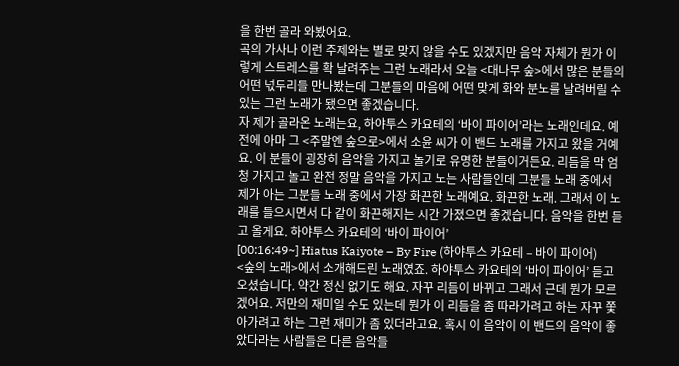을 한번 골라 와봤어요.
곡의 가사나 이런 주제와는 별로 맞지 않을 수도 있겠지만 음악 자체가 뭔가 이렇게 스트레스를 확 날려주는 그런 노래라서 오늘 <대나무 숲>에서 많은 분들의 어떤 넋두리들 만나봤는데 그분들의 마음에 어떤 맞게 화와 분노를 날려버릴 수 있는 그런 노래가 됐으면 좋겠습니다.
자 제가 골라온 노래는요, 하야투스 카요테의 ‘바이 파이어’라는 노래인데요. 예전에 아마 그 <주말엔 숲으로>에서 소윤 씨가 이 밴드 노래를 가지고 왔을 거예요. 이 분들이 굉장히 음악을 가지고 놀기로 유명한 분들이거든요. 리듬을 막 엄청 가지고 놀고 완전 정말 음악을 가지고 노는 사람들인데 그분들 노래 중에서 제가 아는 그분들 노래 중에서 가장 화끈한 노래예요. 화끈한 노래. 그래서 이 노래를 들으시면서 다 같이 화끈해지는 시간 가졌으면 좋겠습니다. 음악을 한번 듣고 올게요. 하야투스 카요테의 ‘바이 파이어’
[00:16:49~] Hiatus Kaiyote – By Fire (하야투스 카요테 – 바이 파이어)
<숲의 노래>에서 소개해드린 노래였죠. 하야투스 카요테의 ‘바이 파이어’ 듣고 오셨습니다. 약간 정신 없기도 해요. 자꾸 리듬이 바뀌고 그래서 근데 뭔가 모르겠어요. 저만의 재미일 수도 있는데 뭔가 이 리듬을 좀 따라가려고 하는 자꾸 쫓아가려고 하는 그런 재미가 좀 있더라고요. 혹시 이 음악이 이 밴드의 음악이 좋았다라는 사람들은 다른 음악들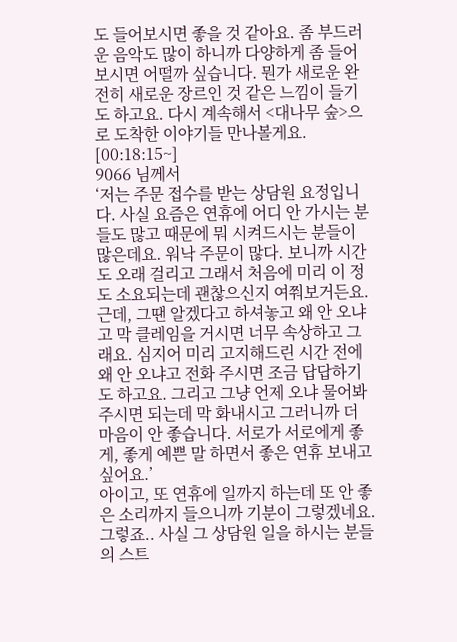도 들어보시면 좋을 것 같아요. 좀 부드러운 음악도 많이 하니까 다양하게 좀 들어보시면 어떨까 싶습니다. 뭔가 새로운 완전히 새로운 장르인 것 같은 느낌이 들기도 하고요. 다시 계속해서 <대나무 숲>으로 도착한 이야기들 만나볼게요.
[00:18:15~]
9066 님께서
‘저는 주문 접수를 받는 상담원 요정입니다. 사실 요즘은 연휴에 어디 안 가시는 분들도 많고 때문에 뭐 시켜드시는 분들이 많은데요. 워낙 주문이 많다. 보니까 시간도 오래 걸리고 그래서 처음에 미리 이 정도 소요되는데 괜찮으신지 여쭤보거든요. 근데, 그땐 알겠다고 하셔놓고 왜 안 오냐고 막 클레임을 거시면 너무 속상하고 그래요. 심지어 미리 고지해드린 시간 전에 왜 안 오냐고 전화 주시면 조금 답답하기도 하고요. 그리고 그냥 언제 오냐 물어봐 주시면 되는데 막 화내시고 그러니까 더 마음이 안 좋습니다. 서로가 서로에게 좋게, 좋게 예쁜 말 하면서 좋은 연휴 보내고 싶어요.’
아이고, 또 연휴에 일까지 하는데 또 안 좋은 소리까지 들으니까 기분이 그렇겠네요. 그렇죠.. 사실 그 상담원 일을 하시는 분들의 스트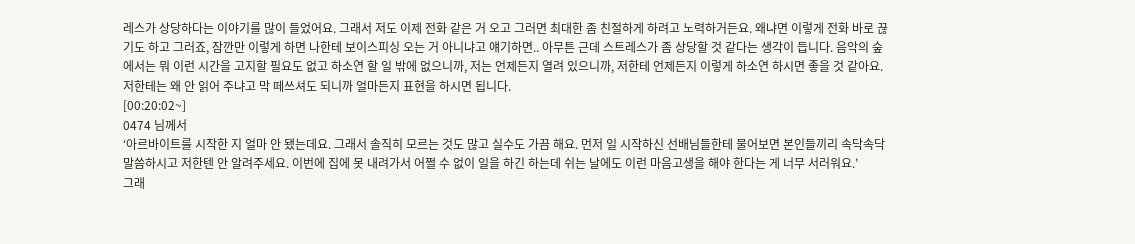레스가 상당하다는 이야기를 많이 들었어요. 그래서 저도 이제 전화 같은 거 오고 그러면 최대한 좀 친절하게 하려고 노력하거든요. 왜냐면 이렇게 전화 바로 끊기도 하고 그러죠, 잠깐만 이렇게 하면 나한테 보이스피싱 오는 거 아니냐고 얘기하면.. 아무튼 근데 스트레스가 좀 상당할 것 같다는 생각이 듭니다. 음악의 숲에서는 뭐 이런 시간을 고지할 필요도 없고 하소연 할 일 밖에 없으니까, 저는 언제든지 열려 있으니까, 저한테 언제든지 이렇게 하소연 하시면 좋을 것 같아요. 저한테는 왜 안 읽어 주냐고 막 떼쓰셔도 되니까 얼마든지 표현을 하시면 됩니다.
[00:20:02~]
0474 님께서
‘아르바이트를 시작한 지 얼마 안 됐는데요. 그래서 솔직히 모르는 것도 많고 실수도 가끔 해요. 먼저 일 시작하신 선배님들한테 물어보면 본인들끼리 속닥속닥 말씀하시고 저한텐 안 알려주세요. 이번에 집에 못 내려가서 어쩔 수 없이 일을 하긴 하는데 쉬는 날에도 이런 마음고생을 해야 한다는 게 너무 서러워요.’
그래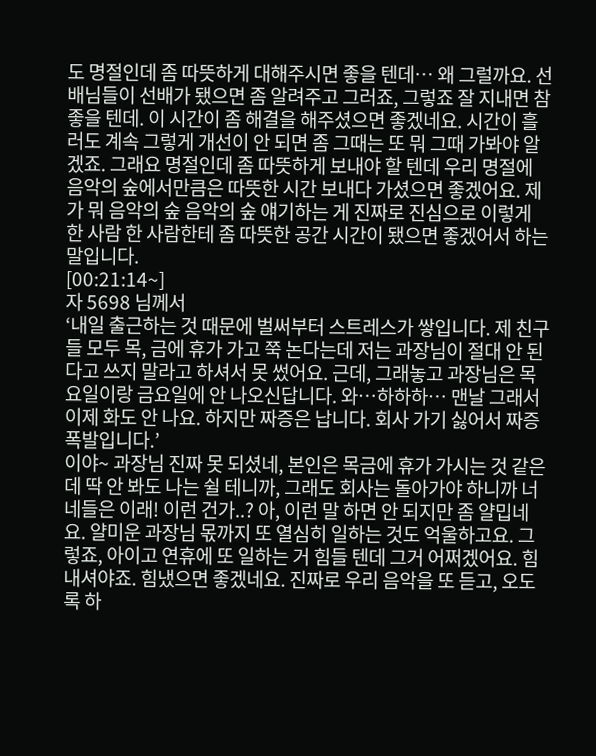도 명절인데 좀 따뜻하게 대해주시면 좋을 텐데… 왜 그럴까요. 선배님들이 선배가 됐으면 좀 알려주고 그러죠, 그렇죠 잘 지내면 참 좋을 텐데. 이 시간이 좀 해결을 해주셨으면 좋겠네요. 시간이 흘러도 계속 그렇게 개선이 안 되면 좀 그때는 또 뭐 그때 가봐야 알겠죠. 그래요 명절인데 좀 따뜻하게 보내야 할 텐데 우리 명절에 음악의 숲에서만큼은 따뜻한 시간 보내다 가셨으면 좋겠어요. 제가 뭐 음악의 숲 음악의 숲 얘기하는 게 진짜로 진심으로 이렇게 한 사람 한 사람한테 좀 따뜻한 공간 시간이 됐으면 좋겠어서 하는 말입니다.
[00:21:14~]
자 5698 님께서
‘내일 출근하는 것 때문에 벌써부터 스트레스가 쌓입니다. 제 친구들 모두 목, 금에 휴가 가고 쭉 논다는데 저는 과장님이 절대 안 된다고 쓰지 말라고 하셔서 못 썼어요. 근데, 그래놓고 과장님은 목요일이랑 금요일에 안 나오신답니다. 와…하하하… 맨날 그래서 이제 화도 안 나요. 하지만 짜증은 납니다. 회사 가기 싫어서 짜증 폭발입니다.’
이야~ 과장님 진짜 못 되셨네, 본인은 목금에 휴가 가시는 것 같은데 딱 안 봐도 나는 쉴 테니까, 그래도 회사는 돌아가야 하니까 너네들은 이래! 이런 건가..? 아, 이런 말 하면 안 되지만 좀 얄밉네요. 얄미운 과장님 몫까지 또 열심히 일하는 것도 억울하고요. 그렇죠, 아이고 연휴에 또 일하는 거 힘들 텐데 그거 어쩌겠어요. 힘내셔야죠. 힘냈으면 좋겠네요. 진짜로 우리 음악을 또 듣고, 오도록 하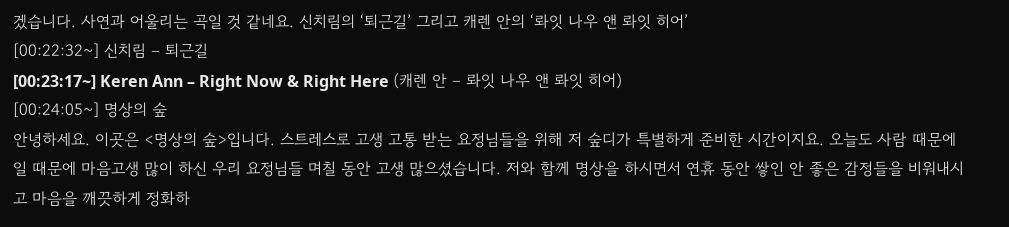겠습니다. 사연과 어울리는 곡일 것 같네요. 신치림의 ‘퇴근길’ 그리고 캐렌 안의 ‘롸잇 나우 앤 롸잇 히어’
[00:22:32~] 신치림 – 퇴근길
[00:23:17~] Keren Ann – Right Now & Right Here (캐렌 안 – 롸잇 나우 앤 롸잇 히어)
[00:24:05~] 명상의 숲
안녕하세요. 이곳은 <명상의 숲>입니다. 스트레스로 고생 고통 받는 요정님들을 위해 저 숲디가 특별하게 준비한 시간이지요. 오늘도 사람 때문에 일 때문에 마음고생 많이 하신 우리 요정님들 며칠 동안 고생 많으셨습니다. 저와 함께 명상을 하시면서 연휴 동안 쌓인 안 좋은 감정들을 비워내시고 마음을 깨끗하게 정화하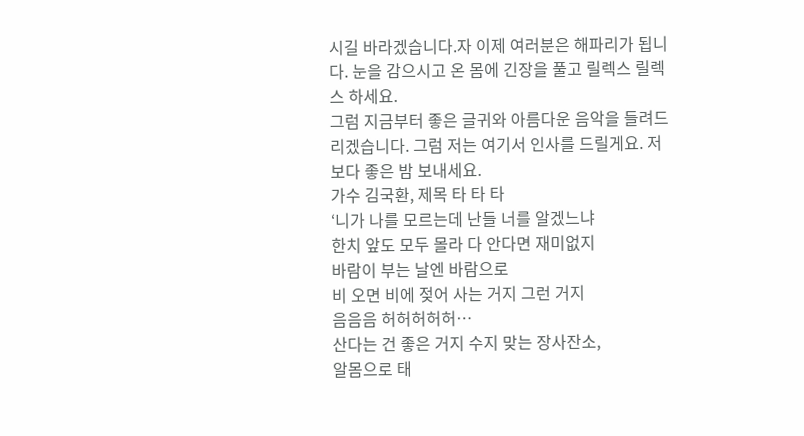시길 바라겠습니다.자 이제 여러분은 해파리가 됩니다. 눈을 감으시고 온 몸에 긴장을 풀고 릴렉스 릴렉스 하세요.
그럼 지금부터 좋은 글귀와 아름다운 음악을 들려드리겠습니다. 그럼 저는 여기서 인사를 드릴게요. 저보다 좋은 밤 보내세요.
가수 김국환, 제목 타 타 타
‘니가 나를 모르는데 난들 너를 알겠느냐
한치 앞도 모두 몰라 다 안다면 재미없지
바람이 부는 날엔 바람으로
비 오면 비에 젖어 사는 거지 그런 거지
음음음 허허허허허…
산다는 건 좋은 거지 수지 맞는 장사잔소,
알몸으로 태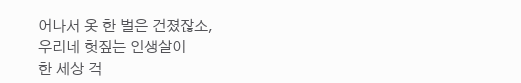어나서 옷 한 벌은 건졌잖소,
우리네 헛짚는 인생살이
한 세상 걱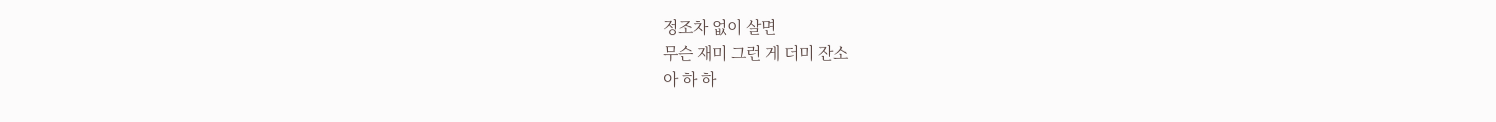정조차 없이 살면
무슨 재미 그런 게 더미 잔소
아 하 하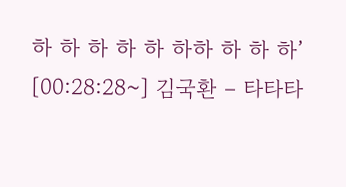하 하 하 하 하 하하 하 하 하’
[00:28:28~] 김국환 – 타타타